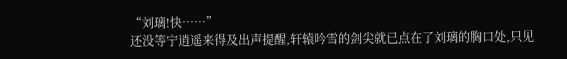“刘璃!快……”
还没等宁逍遥来得及出声提醒,轩辕吟雪的剑尖就已点在了刘璃的胸口处,只见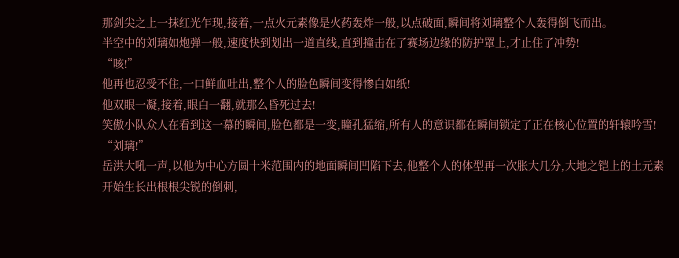那剑尖之上一抹红光乍现,接着,一点火元素像是火药轰炸一般,以点破面,瞬间将刘璃整个人轰得倒飞而出。
半空中的刘璃如炮弹一般,速度快到划出一道直线,直到撞击在了赛场边缘的防护罩上,才止住了冲势!
“咳!”
他再也忍受不住,一口鲜血吐出,整个人的脸色瞬间变得惨白如纸!
他双眼一凝,接着,眼白一翻,就那么昏死过去!
笑傲小队众人在看到这一幕的瞬间,脸色都是一变,瞳孔猛缩,所有人的意识都在瞬间锁定了正在核心位置的轩辕吟雪!
“刘璃!”
岳洪大吼一声,以他为中心方圆十米范围内的地面瞬间凹陷下去,他整个人的体型再一次胀大几分,大地之铠上的土元素开始生长出根根尖锐的倒刺,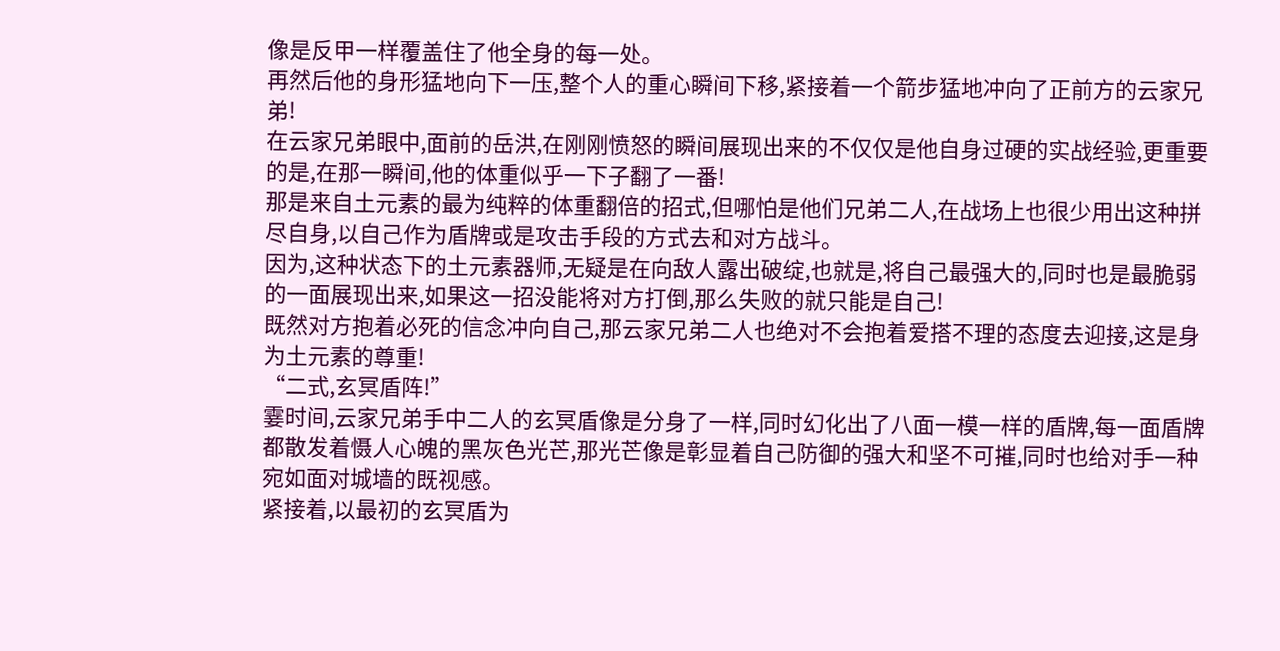像是反甲一样覆盖住了他全身的每一处。
再然后他的身形猛地向下一压,整个人的重心瞬间下移,紧接着一个箭步猛地冲向了正前方的云家兄弟!
在云家兄弟眼中,面前的岳洪,在刚刚愤怒的瞬间展现出来的不仅仅是他自身过硬的实战经验,更重要的是,在那一瞬间,他的体重似乎一下子翻了一番!
那是来自土元素的最为纯粹的体重翻倍的招式,但哪怕是他们兄弟二人,在战场上也很少用出这种拼尽自身,以自己作为盾牌或是攻击手段的方式去和对方战斗。
因为,这种状态下的土元素器师,无疑是在向敌人露出破绽,也就是,将自己最强大的,同时也是最脆弱的一面展现出来,如果这一招没能将对方打倒,那么失败的就只能是自己!
既然对方抱着必死的信念冲向自己,那云家兄弟二人也绝对不会抱着爱搭不理的态度去迎接,这是身为土元素的尊重!
“二式,玄冥盾阵!”
霎时间,云家兄弟手中二人的玄冥盾像是分身了一样,同时幻化出了八面一模一样的盾牌,每一面盾牌都散发着慑人心魄的黑灰色光芒,那光芒像是彰显着自己防御的强大和坚不可摧,同时也给对手一种宛如面对城墙的既视感。
紧接着,以最初的玄冥盾为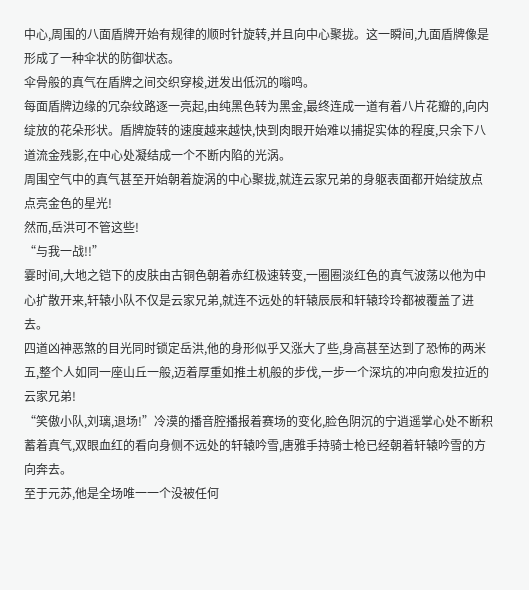中心,周围的八面盾牌开始有规律的顺时针旋转,并且向中心聚拢。这一瞬间,九面盾牌像是形成了一种伞状的防御状态。
伞骨般的真气在盾牌之间交织穿梭,迸发出低沉的嗡鸣。
每面盾牌边缘的冗杂纹路逐一亮起,由纯黑色转为黑金,最终连成一道有着八片花瓣的,向内绽放的花朵形状。盾牌旋转的速度越来越快,快到肉眼开始难以捕捉实体的程度,只余下八道流金残影,在中心处凝结成一个不断内陷的光涡。
周围空气中的真气甚至开始朝着旋涡的中心聚拢,就连云家兄弟的身躯表面都开始绽放点点亮金色的星光!
然而,岳洪可不管这些!
“与我一战!!”
霎时间,大地之铠下的皮肤由古铜色朝着赤红极速转变,一圈圈淡红色的真气波荡以他为中心扩散开来,轩辕小队不仅是云家兄弟,就连不远处的轩辕辰辰和轩辕玲玲都被覆盖了进去。
四道凶神恶煞的目光同时锁定岳洪,他的身形似乎又涨大了些,身高甚至达到了恐怖的两米五,整个人如同一座山丘一般,迈着厚重如推土机般的步伐,一步一个深坑的冲向愈发拉近的云家兄弟!
“笑傲小队,刘璃,退场!”冷漠的播音腔播报着赛场的变化,脸色阴沉的宁逍遥掌心处不断积蓄着真气,双眼血红的看向身侧不远处的轩辕吟雪,唐雅手持骑士枪已经朝着轩辕吟雪的方向奔去。
至于元苏,他是全场唯一一个没被任何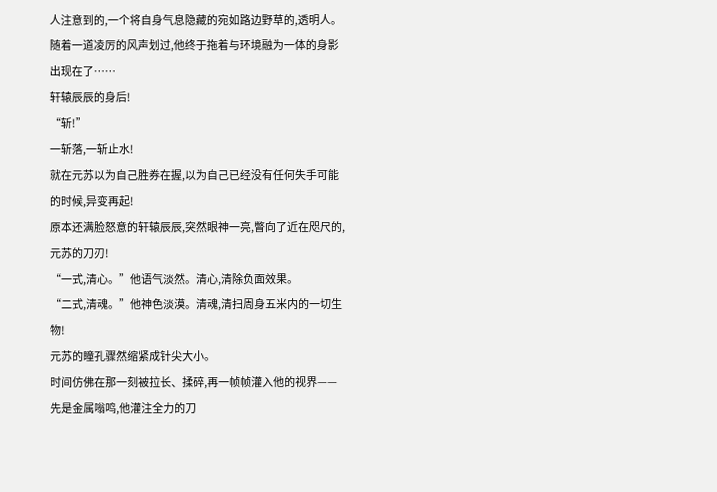人注意到的,一个将自身气息隐藏的宛如路边野草的,透明人。
随着一道凌厉的风声划过,他终于拖着与环境融为一体的身影出现在了……
轩辕辰辰的身后!
“斩!”
一斩落,一斩止水!
就在元苏以为自己胜券在握,以为自己已经没有任何失手可能的时候,异变再起!
原本还满脸怒意的轩辕辰辰,突然眼神一亮,瞥向了近在咫尺的,元苏的刀刃!
“一式,清心。”他语气淡然。清心,清除负面效果。
“二式,清魂。”他神色淡漠。清魂,清扫周身五米内的一切生物!
元苏的瞳孔骤然缩紧成针尖大小。
时间仿佛在那一刻被拉长、揉碎,再一帧帧灌入他的视界——先是金属嗡鸣,他灌注全力的刀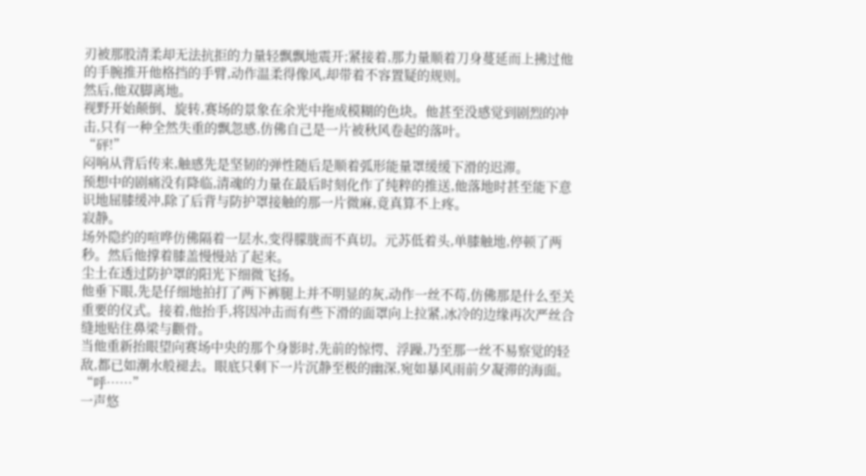刃被那股清柔却无法抗拒的力量轻飘飘地震开;紧接着,那力量顺着刀身蔓延而上拂过他的手腕推开他格挡的手臂,动作温柔得像风,却带着不容置疑的规则。
然后,他双脚离地。
视野开始颠倒、旋转,赛场的景象在余光中拖成模糊的色块。他甚至没感觉到剧烈的冲击,只有一种全然失重的飘忽感,仿佛自己是一片被秋风卷起的落叶。
“砰!”
闷响从背后传来,触感先是坚韧的弹性随后是顺着弧形能量罩缓缓下滑的迟滞。
预想中的剧痛没有降临,清魂的力量在最后时刻化作了纯粹的推送,他落地时甚至能下意识地屈膝缓冲,除了后背与防护罩接触的那一片微麻,竟真算不上疼。
寂静。
场外隐约的喧哗仿佛隔着一层水,变得朦胧而不真切。元苏低着头,单膝触地,停顿了两秒。然后他撑着膝盖慢慢站了起来。
尘土在透过防护罩的阳光下细微飞扬。
他垂下眼,先是仔细地拍打了两下裤腿上并不明显的灰,动作一丝不苟,仿佛那是什么至关重要的仪式。接着,他抬手,将因冲击而有些下滑的面罩向上拉紧,冰冷的边缘再次严丝合缝地贴住鼻梁与颧骨。
当他重新抬眼望向赛场中央的那个身影时,先前的惊愕、浮躁,乃至那一丝不易察觉的轻敌,都已如潮水般褪去。眼底只剩下一片沉静至极的幽深,宛如暴风雨前夕凝滞的海面。
“呼……”
一声悠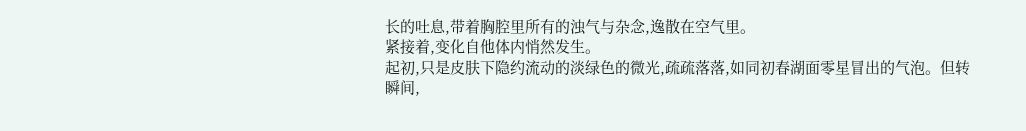长的吐息,带着胸腔里所有的浊气与杂念,逸散在空气里。
紧接着,变化自他体内悄然发生。
起初,只是皮肤下隐约流动的淡绿色的微光,疏疏落落,如同初春湖面零星冒出的气泡。但转瞬间,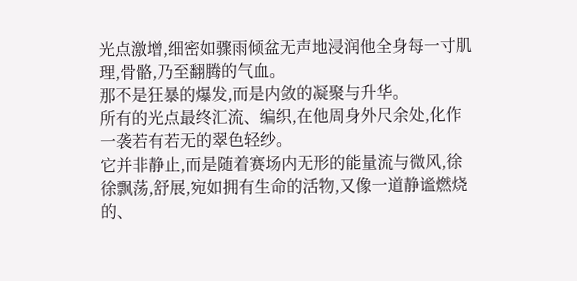光点激增,细密如骤雨倾盆无声地浸润他全身每一寸肌理,骨骼,乃至翻腾的气血。
那不是狂暴的爆发,而是内敛的凝聚与升华。
所有的光点最终汇流、编织,在他周身外尺余处,化作一袭若有若无的翠色轻纱。
它并非静止,而是随着赛场内无形的能量流与微风,徐徐飘荡,舒展,宛如拥有生命的活物,又像一道静谧燃烧的、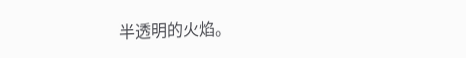半透明的火焰。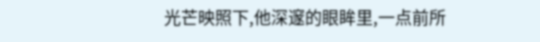光芒映照下,他深邃的眼眸里,一点前所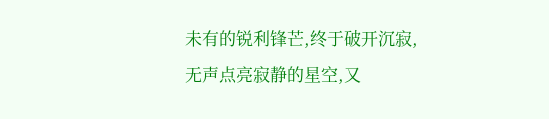未有的锐利锋芒,终于破开沉寂,无声点亮寂静的星空,又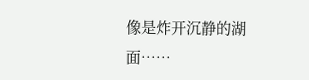像是炸开沉静的湖面……